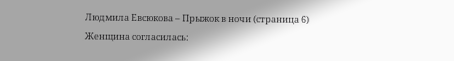Людмила Евсюкова – Прыжок в ночи (страница 6)
Женщина согласилась: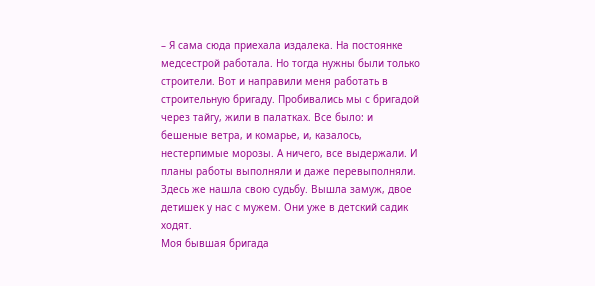– Я сама сюда приехала издалека. На постоянке медсестрой работала. Но тогда нужны были только строители. Вот и направили меня работать в строительную бригаду. Пробивались мы с бригадой через тайгу, жили в палатках. Все было: и бешеные ветра, и комарье, и, казалось, нестерпимые морозы. А ничего, все выдержали. И планы работы выполняли и даже перевыполняли. Здесь же нашла свою судьбу. Вышла замуж, двое детишек у нас с мужем. Они уже в детский садик ходят.
Моя бывшая бригада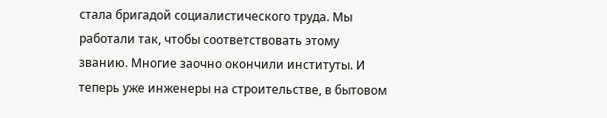стала бригадой социалистического труда. Мы работали так, чтобы соответствовать этому званию. Многие заочно окончили институты. И теперь уже инженеры на строительстве, в бытовом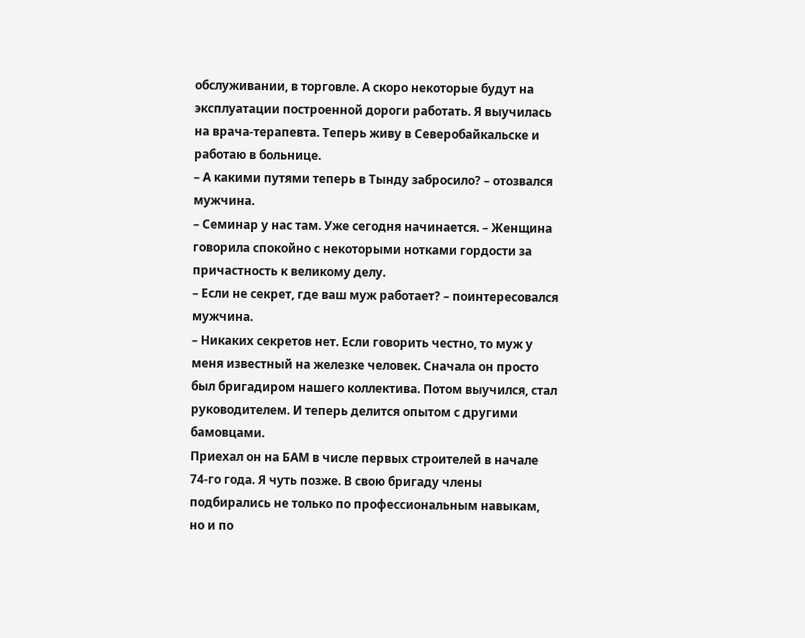обслуживании, в торговле. А скоро некоторые будут на эксплуатации построенной дороги работать. Я выучилась на врача-терапевта. Теперь живу в Северобайкальске и работаю в больнице.
– А какими путями теперь в Тынду забросило? – отозвался мужчина.
– Семинар у нас там. Уже сегодня начинается. – Женщина говорила спокойно с некоторыми нотками гордости за причастность к великому делу.
– Если не секрет, где ваш муж работает? – поинтересовался мужчина.
– Никаких секретов нет. Если говорить честно, то муж у меня известный на железке человек. Сначала он просто был бригадиром нашего коллектива. Потом выучился, стал руководителем. И теперь делится опытом с другими бамовцами.
Приехал он на БАМ в числе первых строителей в начале 74-го года. Я чуть позже. В свою бригаду члены подбирались не только по профессиональным навыкам, но и по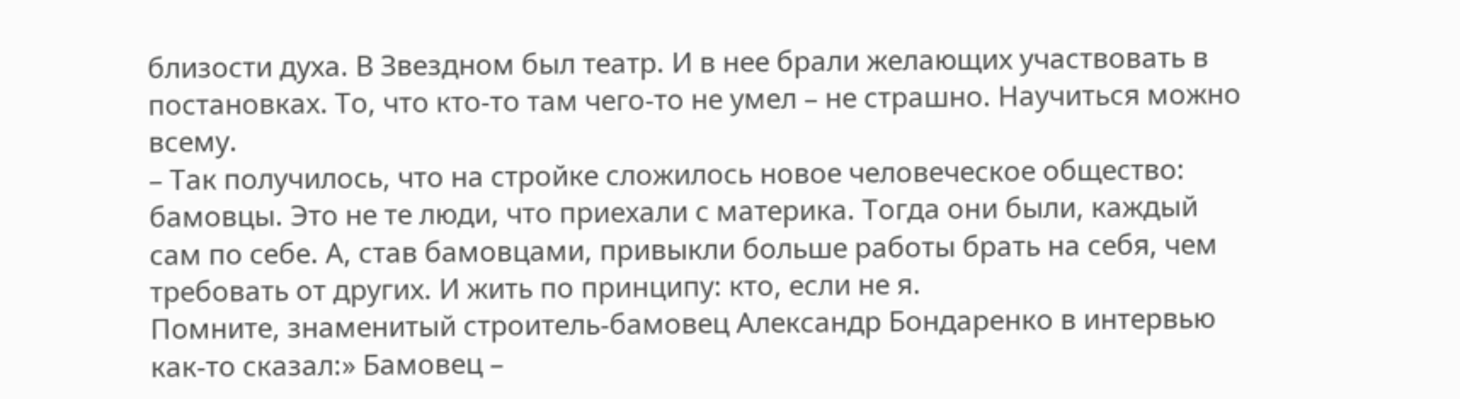близости духа. В Звездном был театр. И в нее брали желающих участвовать в постановках. То, что кто-то там чего-то не умел – не страшно. Научиться можно всему.
– Так получилось, что на стройке сложилось новое человеческое общество: бамовцы. Это не те люди, что приехали с материка. Тогда они были, каждый сам по себе. А, став бамовцами, привыкли больше работы брать на себя, чем требовать от других. И жить по принципу: кто, если не я.
Помните, знаменитый строитель-бамовец Александр Бондаренко в интервью как-то сказал:» Бамовец –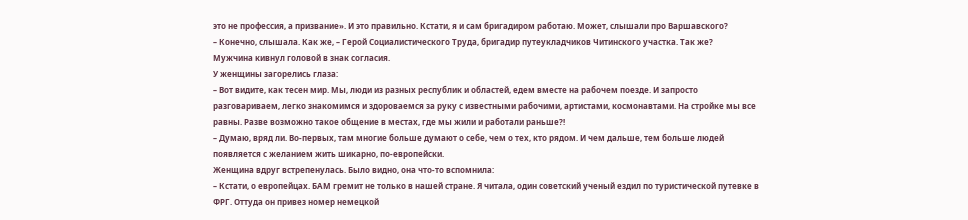это не профессия, а призвание». И это правильно. Кстати, я и сам бригадиром работаю. Может, слышали про Варшавского?
– Конечно, слышала. Как же, – Герой Социалистического Труда, бригадир путеукладчиков Читинского участка. Так же?
Мужчина кивнул головой в знак согласия.
У женщины загорелись глаза:
– Вот видите, как тесен мир. Мы, люди из разных республик и областей, едем вместе на рабочем поезде. И запросто разговариваем, легко знакомимся и здороваемся за руку с известными рабочими, артистами, космонавтами. На стройке мы все равны. Разве возможно такое общение в местах, где мы жили и работали раньше?!
– Думаю, вряд ли. Во-первых, там многие больше думают о себе, чем о тех, кто рядом. И чем дальше, тем больше людей появляется с желанием жить шикарно, по-европейски.
Женщина вдруг встрепенулась. Было видно, она что-то вспомнила:
– Кстати, о европейцах. БАМ гремит не только в нашей стране. Я читала, один советский ученый ездил по туристической путевке в ФРГ. Оттуда он привез номер немецкой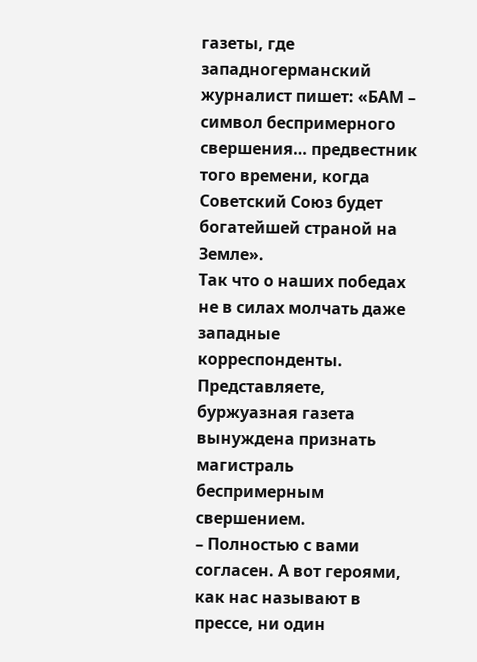газеты, где западногерманский журналист пишет: «БАМ – символ беспримерного свершения… предвестник того времени, когда Советский Союз будет богатейшей страной на Земле».
Так что о наших победах не в силах молчать даже западные корреспонденты. Представляете, буржуазная газета вынуждена признать магистраль беспримерным свершением.
– Полностью с вами согласен. А вот героями, как нас называют в прессе, ни один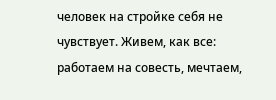человек на стройке себя не чувствует. Живем, как все: работаем на совесть, мечтаем,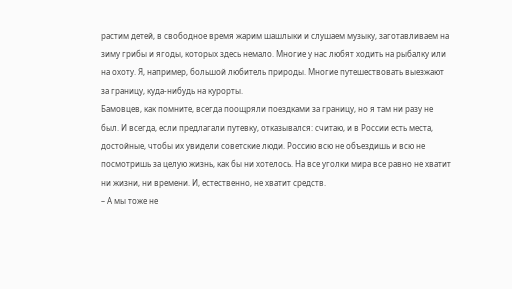растим детей, в свободное время жарим шашлыки и слушаем музыку, заготавливаем на зиму грибы и ягоды, которых здесь немало. Многие у нас любят ходить на рыбалку или на охоту. Я, например, большой любитель природы. Многие путешествовать выезжают за границу, куда-нибудь на курорты.
Бамовцев, как помните, всегда поощряли поездками за границу, но я там ни разу не был. И всегда, если предлагали путевку, отказывался: считаю, и в России есть места, достойные, чтобы их увидели советские люди. Россию всю не объездишь и всю не посмотришь за целую жизнь, как бы ни хотелось. На все уголки мира все равно не хватит ни жизни, ни времени. И, естественно, не хватит средств.
– А мы тоже не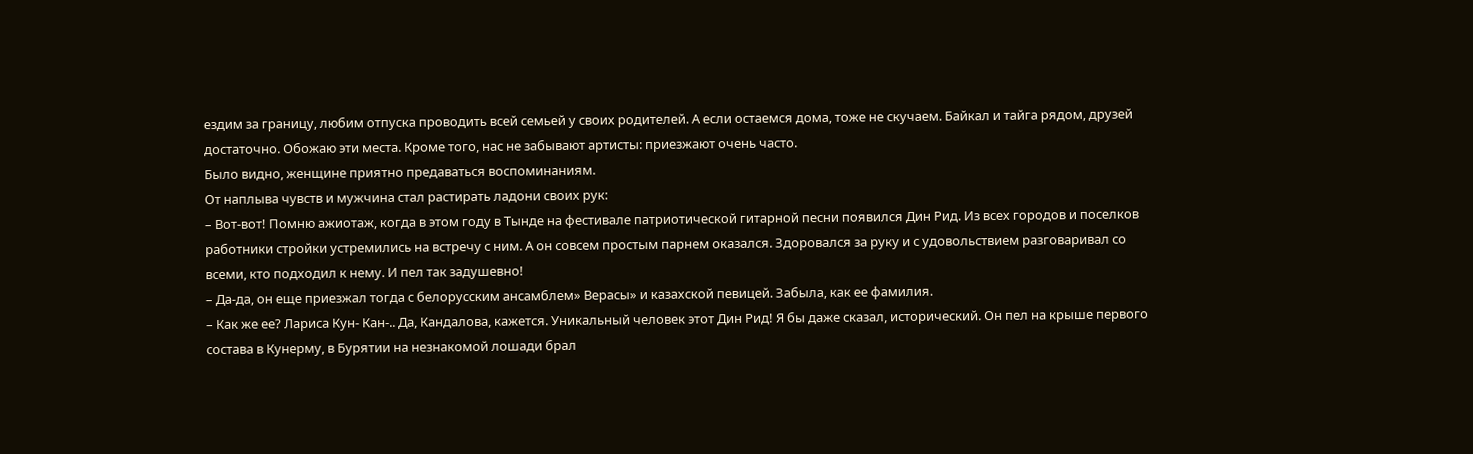ездим за границу, любим отпуска проводить всей семьей у своих родителей. А если остаемся дома, тоже не скучаем. Байкал и тайга рядом, друзей достаточно. Обожаю эти места. Кроме того, нас не забывают артисты: приезжают очень часто.
Было видно, женщине приятно предаваться воспоминаниям.
От наплыва чувств и мужчина стал растирать ладони своих рук:
– Вот-вот! Помню ажиотаж, когда в этом году в Тынде на фестивале патриотической гитарной песни появился Дин Рид. Из всех городов и поселков работники стройки устремились на встречу с ним. А он совсем простым парнем оказался. Здоровался за руку и с удовольствием разговаривал со всеми, кто подходил к нему. И пел так задушевно!
– Да-да, он еще приезжал тогда с белорусским ансамблем» Верасы» и казахской певицей. Забыла, как ее фамилия.
– Как же ее? Лариса Кун- Кан-.. Да, Кандалова, кажется. Уникальный человек этот Дин Рид! Я бы даже сказал, исторический. Он пел на крыше первого состава в Кунерму, в Бурятии на незнакомой лошади брал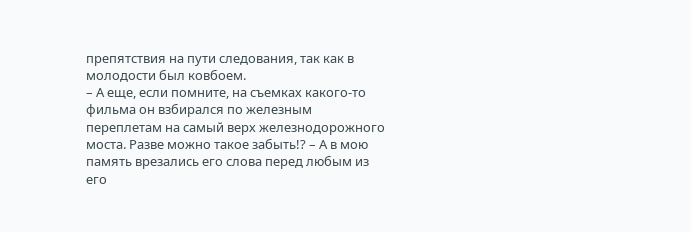препятствия на пути следования, так как в молодости был ковбоем.
– А еще, если помните, на съемках какого-то фильма он взбирался по железным переплетам на самый верх железнодорожного моста. Разве можно такое забыть!? – А в мою память врезались его слова перед любым из его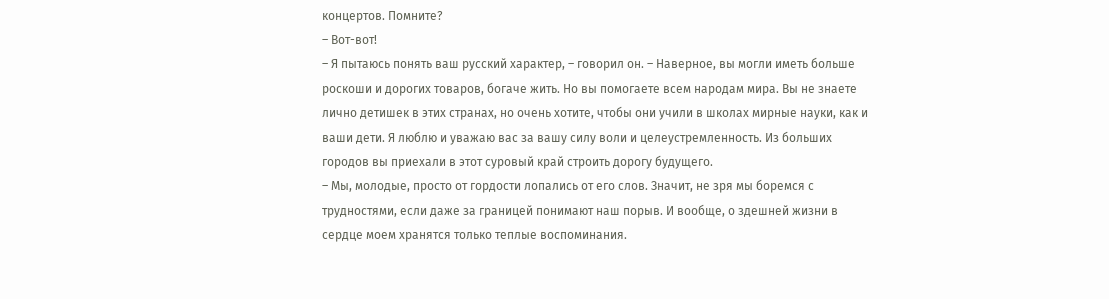концертов. Помните?
– Вот-вот!
– Я пытаюсь понять ваш русский характер, – говорил он. – Наверное, вы могли иметь больше роскоши и дорогих товаров, богаче жить. Но вы помогаете всем народам мира. Вы не знаете лично детишек в этих странах, но очень хотите, чтобы они учили в школах мирные науки, как и ваши дети. Я люблю и уважаю вас за вашу силу воли и целеустремленность. Из больших городов вы приехали в этот суровый край строить дорогу будущего.
– Мы, молодые, просто от гордости лопались от его слов. Значит, не зря мы боремся с трудностями, если даже за границей понимают наш порыв. И вообще, о здешней жизни в сердце моем хранятся только теплые воспоминания.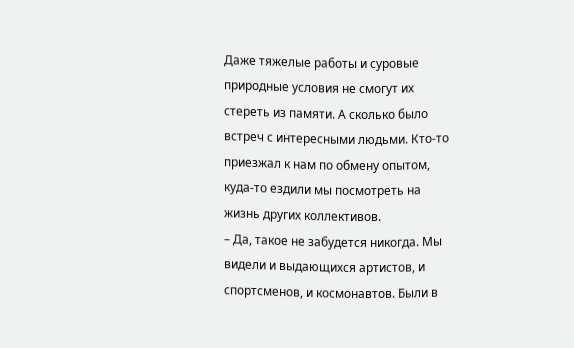Даже тяжелые работы и суровые природные условия не смогут их стереть из памяти. А сколько было встреч с интересными людьми. Кто-то приезжал к нам по обмену опытом, куда-то ездили мы посмотреть на жизнь других коллективов.
– Да, такое не забудется никогда. Мы видели и выдающихся артистов, и спортсменов, и космонавтов. Были в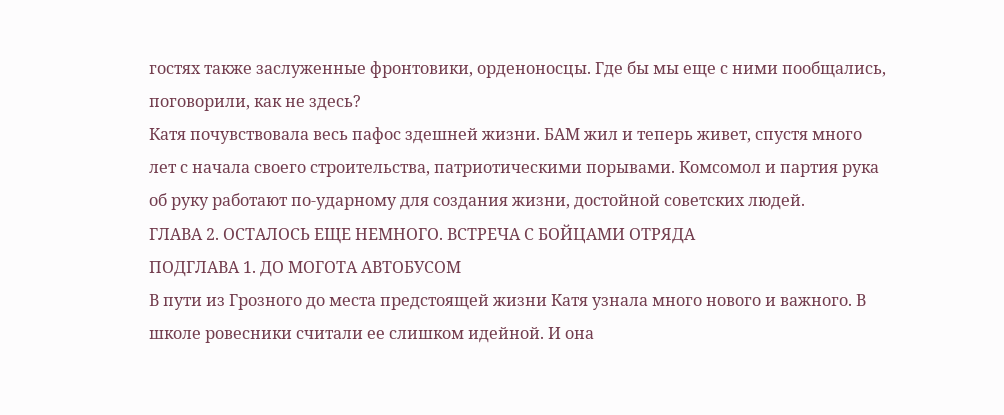гостях также заслуженные фронтовики, орденоносцы. Где бы мы еще с ними пообщались, поговорили, как не здесь?
Катя почувствовала весь пафос здешней жизни. БАМ жил и теперь живет, спустя много лет с начала своего строительства, патриотическими порывами. Комсомол и партия рука об руку работают по-ударному для создания жизни, достойной советских людей.
ГЛАВА 2. ОСТАЛОСЬ ЕЩЕ НЕМНОГО. ВСТРЕЧА С БОЙЦАМИ ОТРЯДА
ПОДГЛАВА 1. ДО МОГОТА АВТОБУСОМ
В пути из Грозного до места предстоящей жизни Катя узнала много нового и важного. В школе ровесники считали ее слишком идейной. И она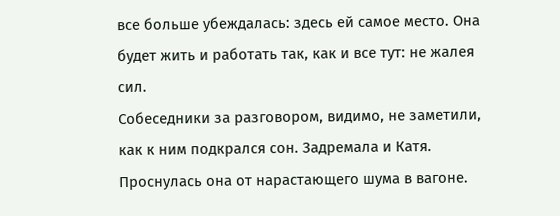все больше убеждалась: здесь ей самое место. Она будет жить и работать так, как и все тут: не жалея сил.
Собеседники за разговором, видимо, не заметили, как к ним подкрался сон. Задремала и Катя. Проснулась она от нарастающего шума в вагоне.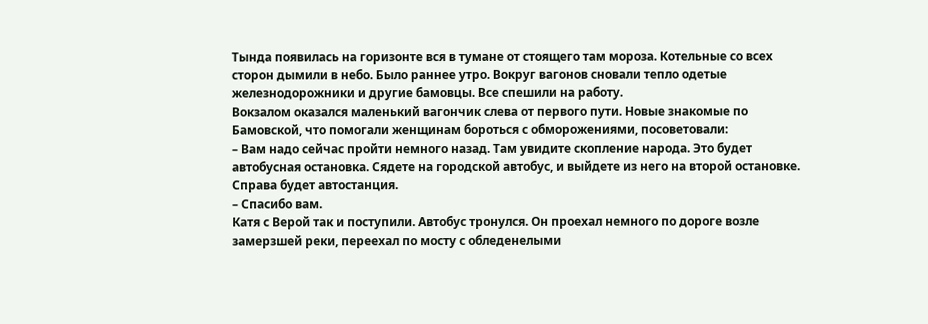Тында появилась на горизонте вся в тумане от стоящего там мороза. Котельные со всех сторон дымили в небо. Было раннее утро. Вокруг вагонов сновали тепло одетые железнодорожники и другие бамовцы. Все спешили на работу.
Вокзалом оказался маленький вагончик слева от первого пути. Новые знакомые по Бамовской, что помогали женщинам бороться с обморожениями, посоветовали:
– Вам надо сейчас пройти немного назад. Там увидите скопление народа. Это будет автобусная остановка. Сядете на городской автобус, и выйдете из него на второй остановке. Справа будет автостанция.
– Спасибо вам.
Катя с Верой так и поступили. Автобус тронулся. Он проехал немного по дороге возле замерзшей реки, переехал по мосту с обледенелыми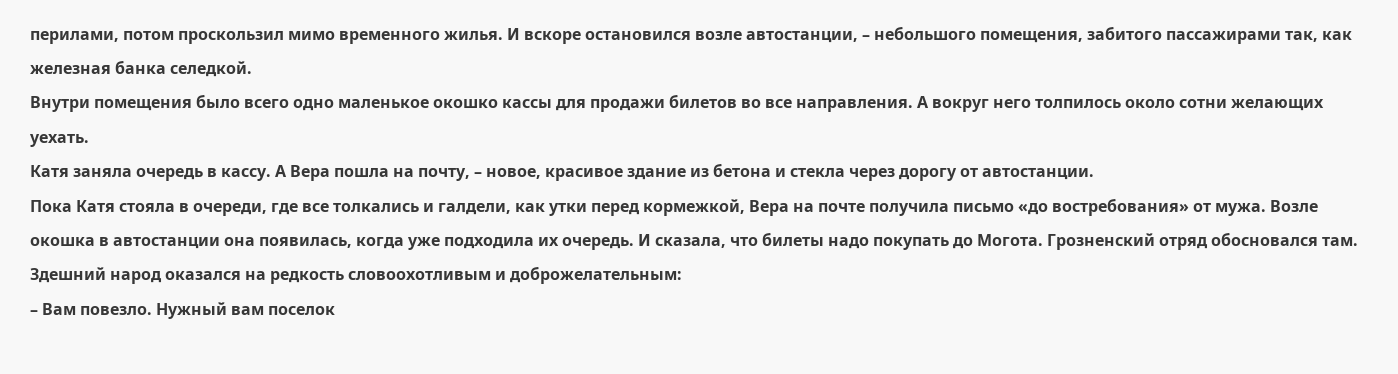перилами, потом проскользил мимо временного жилья. И вскоре остановился возле автостанции, – небольшого помещения, забитого пассажирами так, как железная банка селедкой.
Внутри помещения было всего одно маленькое окошко кассы для продажи билетов во все направления. А вокруг него толпилось около сотни желающих уехать.
Катя заняла очередь в кассу. А Вера пошла на почту, – новое, красивое здание из бетона и стекла через дорогу от автостанции.
Пока Катя стояла в очереди, где все толкались и галдели, как утки перед кормежкой, Вера на почте получила письмо «до востребования» от мужа. Возле окошка в автостанции она появилась, когда уже подходила их очередь. И сказала, что билеты надо покупать до Могота. Грозненский отряд обосновался там.
Здешний народ оказался на редкость словоохотливым и доброжелательным:
– Вам повезло. Нужный вам поселок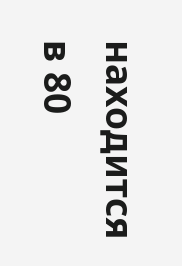находится в 80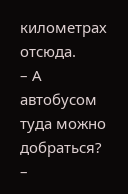километрах отсюда.
– А автобусом туда можно добраться?
–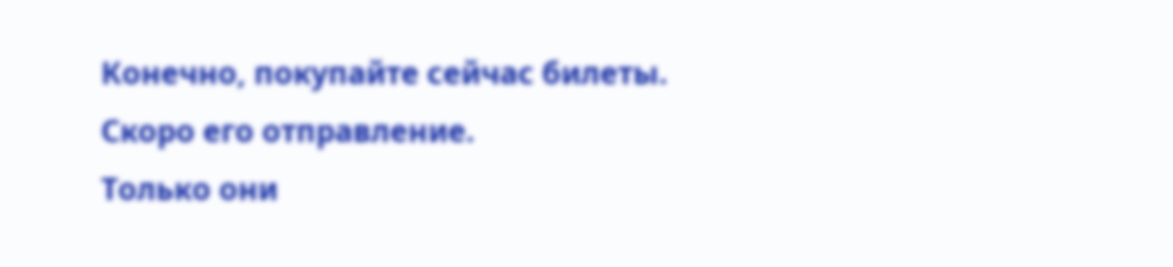Конечно, покупайте сейчас билеты. Скоро его отправление.
Только они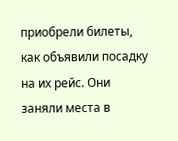приобрели билеты, как объявили посадку на их рейс. Они заняли места в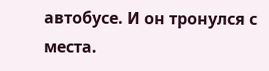автобусе. И он тронулся с места.